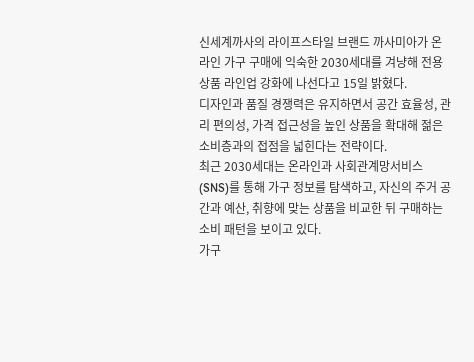신세계까사의 라이프스타일 브랜드 까사미아가 온라인 가구 구매에 익숙한 2030세대를 겨냥해 전용 상품 라인업 강화에 나선다고 15일 밝혔다.
디자인과 품질 경쟁력은 유지하면서 공간 효율성, 관리 편의성, 가격 접근성을 높인 상품을 확대해 젊은 소비층과의 접점을 넓힌다는 전략이다.
최근 2030세대는 온라인과 사회관계망서비스(SNS)를 통해 가구 정보를 탐색하고, 자신의 주거 공간과 예산, 취향에 맞는 상품을 비교한 뒤 구매하는 소비 패턴을 보이고 있다.
가구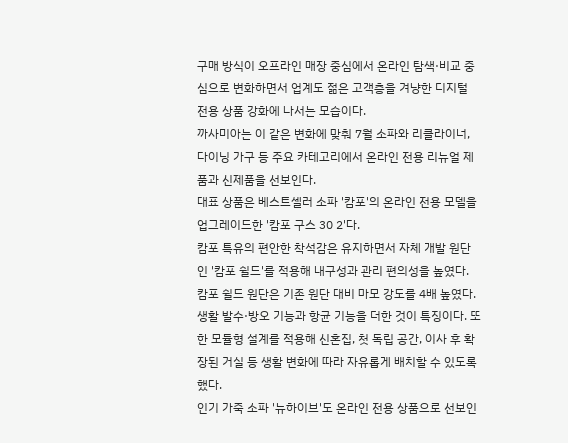구매 방식이 오프라인 매장 중심에서 온라인 탐색·비교 중심으로 변화하면서 업계도 젊은 고객층을 겨냥한 디지털 전용 상품 강화에 나서는 모습이다.
까사미아는 이 같은 변화에 맞춰 7월 소파와 리클라이너, 다이닝 가구 등 주요 카테고리에서 온라인 전용 리뉴얼 제품과 신제품을 선보인다.
대표 상품은 베스트셀러 소파 '캄포'의 온라인 전용 모델을 업그레이드한 '캄포 구스 30 2'다.
캄포 특유의 편안한 착석감은 유지하면서 자체 개발 원단인 '캄포 쉴드'를 적용해 내구성과 관리 편의성을 높였다.
캄포 쉴드 원단은 기존 원단 대비 마모 강도를 4배 높였다. 생활 발수·방오 기능과 항균 기능을 더한 것이 특징이다. 또한 모듈형 설계를 적용해 신혼집, 첫 독립 공간, 이사 후 확장된 거실 등 생활 변화에 따라 자유롭게 배치할 수 있도록 했다.
인기 가죽 소파 '뉴하이브'도 온라인 전용 상품으로 선보인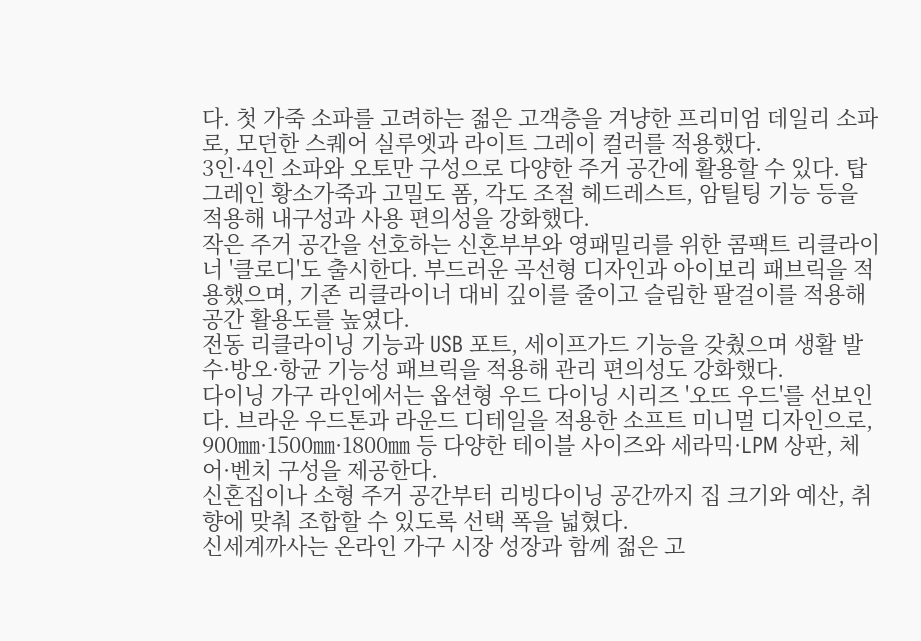다. 첫 가죽 소파를 고려하는 젊은 고객층을 겨냥한 프리미엄 데일리 소파로, 모던한 스퀘어 실루엣과 라이트 그레이 컬러를 적용했다.
3인·4인 소파와 오토만 구성으로 다양한 주거 공간에 활용할 수 있다. 탑 그레인 황소가죽과 고밀도 폼, 각도 조절 헤드레스트, 암틸팅 기능 등을 적용해 내구성과 사용 편의성을 강화했다.
작은 주거 공간을 선호하는 신혼부부와 영패밀리를 위한 콤팩트 리클라이너 '클로디'도 출시한다. 부드러운 곡선형 디자인과 아이보리 패브릭을 적용했으며, 기존 리클라이너 대비 깊이를 줄이고 슬림한 팔걸이를 적용해 공간 활용도를 높였다.
전동 리클라이닝 기능과 USB 포트, 세이프가드 기능을 갖췄으며 생활 발수·방오·항균 기능성 패브릭을 적용해 관리 편의성도 강화했다.
다이닝 가구 라인에서는 옵션형 우드 다이닝 시리즈 '오뜨 우드'를 선보인다. 브라운 우드톤과 라운드 디테일을 적용한 소프트 미니멀 디자인으로, 900㎜·1500㎜·1800㎜ 등 다양한 테이블 사이즈와 세라믹·LPM 상판, 체어·벤치 구성을 제공한다.
신혼집이나 소형 주거 공간부터 리빙다이닝 공간까지 집 크기와 예산, 취향에 맞춰 조합할 수 있도록 선택 폭을 넓혔다.
신세계까사는 온라인 가구 시장 성장과 함께 젊은 고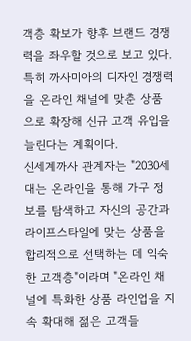객층 확보가 향후 브랜드 경쟁력을 좌우할 것으로 보고 있다. 특히 까사미아의 디자인 경쟁력을 온라인 채널에 맞춘 상품으로 확장해 신규 고객 유입을 늘린다는 계획이다.
신세계까사 관계자는 "2030세대는 온라인을 통해 가구 정보를 탐색하고 자신의 공간과 라이프스타일에 맞는 상품을 합리적으로 선택하는 데 익숙한 고객층"이라며 "온라인 채널에 특화한 상품 라인업을 지속 확대해 젊은 고객들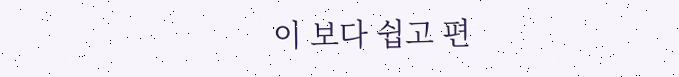이 보다 쉽고 편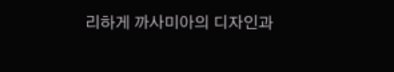리하게 까사미아의 디자인과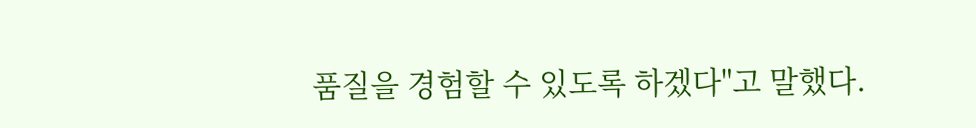품질을 경험할 수 있도록 하겠다"고 말했다.